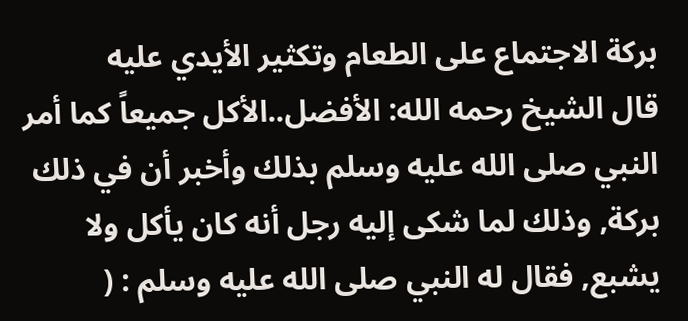بركة الاجتماع على الطعام وتكثير الأيدي عليه
قال الشيخ رحمه الله: الأفضل..الأكل جميعاً كما أمر النبي صلى الله عليه وسلم بذلك وأخبر أن في ذلك بركة, وذلك لما شكى إليه رجل أنه كان يأكل ولا يشبع, فقال له النبي صلى الله عليه وسلم : (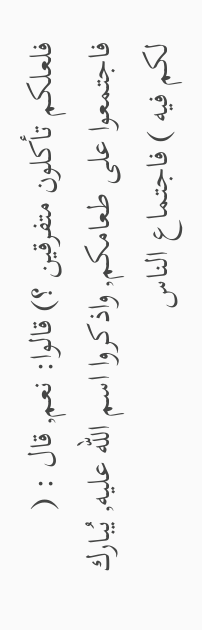فلعلكم تأكلون متفرقين ؟) قالوا: نعم, قال : ( فاجتمعوا على طعامكم, واذكروا اسم الله عليه, يُبارك لكم فيه ) فاجتماع الناس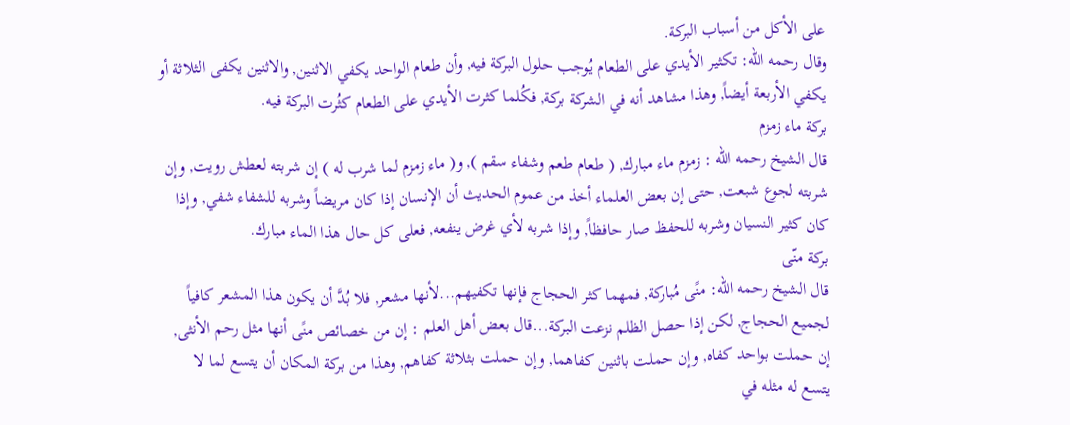على الأكل من أسباب البركة.
وقال رحمه الله: تكثير الأيدي على الطعام يُوجب حلول البركة فيه, وأن طعام الواحد يكفي الاثنين, والاثنين يكفى الثلاثة أو يكفي الأربعة أيضاً, وهذا مشاهد أنه في الشركة بركة, فكُلما كثرت الأيدي على الطعام كثُرت البركة فيه.
بركة ماء زمزم
قال الشيخ رحمه الله : زمزم ماء مبارك, ( طعام طعم وشفاء سقم ), و( ماء زمزم لما شرب له ) إن شربته لعطش رويت, وإن شربته لجوع شبعت, حتى إن بعض العلماء أخذ من عموم الحديث أن الإنسان إذا كان مريضاً وشربه للشفاء شفي, وإذا كان كثير النسيان وشربه للحفظ صار حافظاً, وإذا شربه لأي غرض ينفعه, فعلى كل حال هذا الماء مبارك.
بركة منّى
قال الشيخ رحمه الله: منًى مُباركة, فمهما كثر الحجاج فإنها تكفيهم...لأنها مشعر, فلا بُدَّ أن يكون هذا المشعر كافياً لجميع الحجاج, لكن إذا حصل الظلم نزعت البركة...قال بعض أهل العلم : إن من خصائص منًى أنها مثل رحم الأنثى, إن حملت بواحد كفاه, وإن حملت باثنين كفاهما, وإن حملت بثلاثة كفاهم, وهذا من بركة المكان أن يتسع لما لا يتسع له مثله في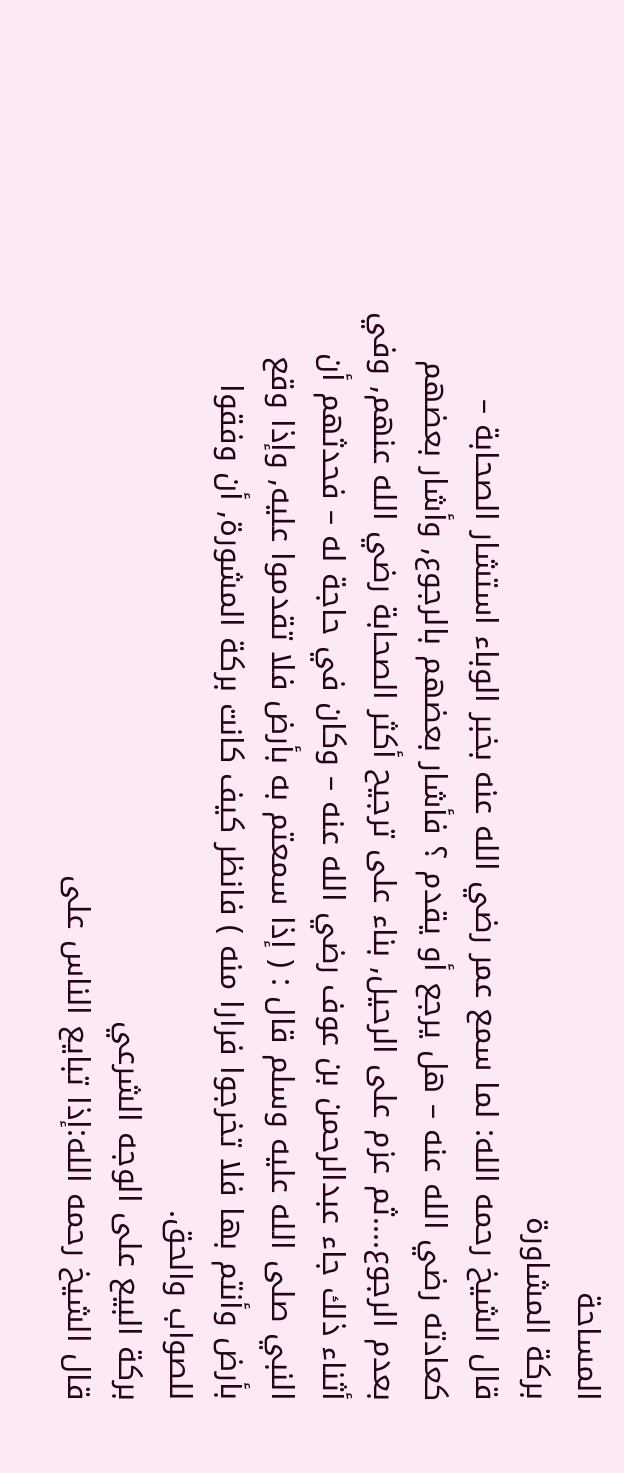المساحة
بركة المشاورة
قال الشيخ رحمه الله: لما سمع عمر رضي الله عنه بخبر الوباء استشار الصحابة – كعادته رضي الله عنه – هل يرجع أو يقدم ؟ فأشار بعضهم بالرجوع, وأشار بعضهم بعدم الرجوع....ثم عزم على الرحيل, بناء على ترجيح أكثر الصحابة رضي الله عنهم, وفي أثناء ذلك جاء عبدالرحمن بن عوف رضي الله عنه – وكان في حاجة له – فحدثهم أن النبي صلى الله عليه وسلم قال : ( إذا سمعتم به بأرض فلا تقدموا عليه, وإذا وقع بأرض وأنتم بها فلا تخرجوا فرارا منه ) فانظر كيف كانت بركة المشورة, أن وفقوا للصواب والحق.
بركة البيع على الوجه الشرعي
قال الشيخ رحمه الله:إذا تبايع الناس على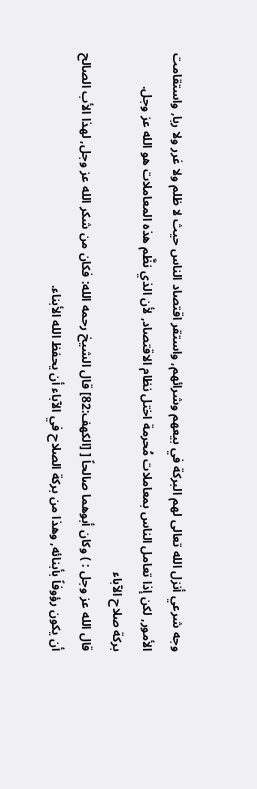وجه شرعي أنزل الله تعالى لهم البركة في بيعهم وشرائهم, واستقر اقتصاد الناس حيث لا ظلم ولا غرر ولا ربا, واستقامت الأمور, لكن إذا تعامل الناس بمعاملات مُحرمة اختل نظام الاقتصاد, لأن الذي نظَّم هذه المعاملات هو الله عز وجل.
بركة صلاح الآباء
قال الله عز وجل : ) وكان أبوهما صالحاً [ [الكهف:82] قال الشيخ رحمه الله: فكان من شكر الله عز وجل, لهذا الأب الصالح أن يكون رؤوفاً بأبنائه, وهذا من بركة الصلاح في الآباء أن يحفظ الله الأبناء.